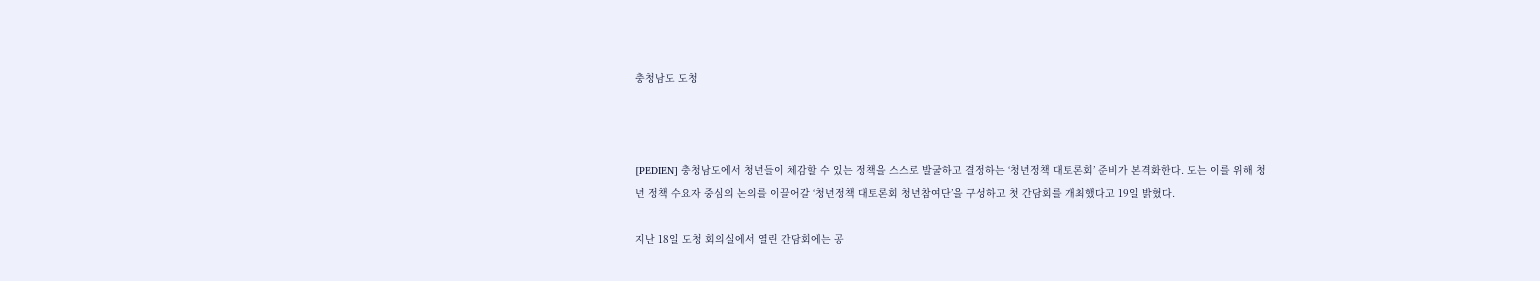충청남도 도청



[PEDIEN] 충청남도에서 청년들이 체감할 수 있는 정책을 스스로 발굴하고 결정하는 ‘청년정책 대토론회’ 준비가 본격화한다. 도는 이를 위해 청년 정책 수요자 중심의 논의를 이끌어갈 ‘청년정책 대토론회 청년참여단’을 구성하고 첫 간담회를 개최했다고 19일 밝혔다.

지난 18일 도청 회의실에서 열린 간담회에는 공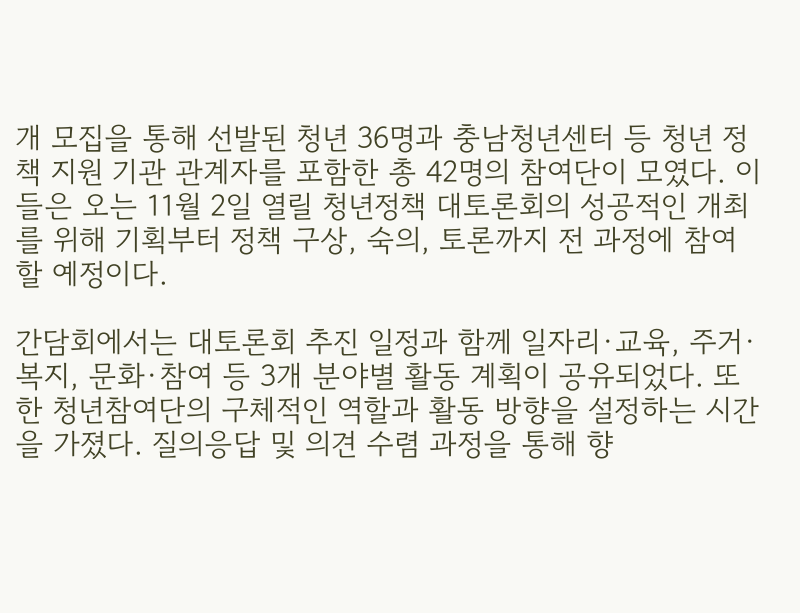개 모집을 통해 선발된 청년 36명과 충남청년센터 등 청년 정책 지원 기관 관계자를 포함한 총 42명의 참여단이 모였다. 이들은 오는 11월 2일 열릴 청년정책 대토론회의 성공적인 개최를 위해 기획부터 정책 구상, 숙의, 토론까지 전 과정에 참여할 예정이다.

간담회에서는 대토론회 추진 일정과 함께 일자리·교육, 주거·복지, 문화·참여 등 3개 분야별 활동 계획이 공유되었다. 또한 청년참여단의 구체적인 역할과 활동 방향을 설정하는 시간을 가졌다. 질의응답 및 의견 수렴 과정을 통해 향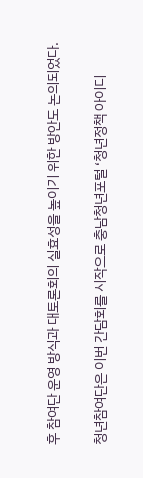후 참여단 운영 방식과 대토론회의 실효성을 높이기 위한 방안도 논의되었다.

청년참여단은 이번 간담회를 시작으로 충남청년포털 ‘청년정책 아이디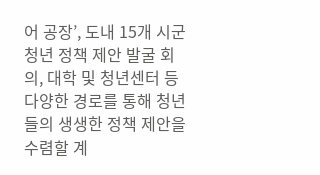어 공장’, 도내 15개 시군 청년 정책 제안 발굴 회의, 대학 및 청년센터 등 다양한 경로를 통해 청년들의 생생한 정책 제안을 수렴할 계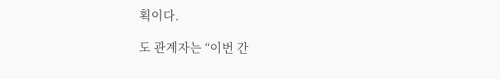획이다.

도 관계자는 “이번 간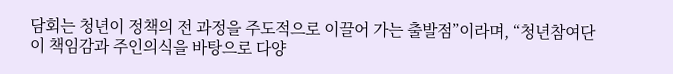담회는 청년이 정책의 전 과정을 주도적으로 이끌어 가는 출발점”이라며, “청년참여단이 책임감과 주인의식을 바탕으로 다양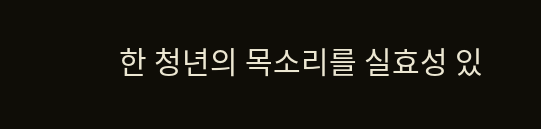한 청년의 목소리를 실효성 있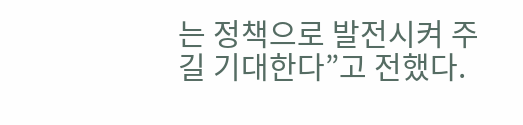는 정책으로 발전시켜 주길 기대한다”고 전했다.